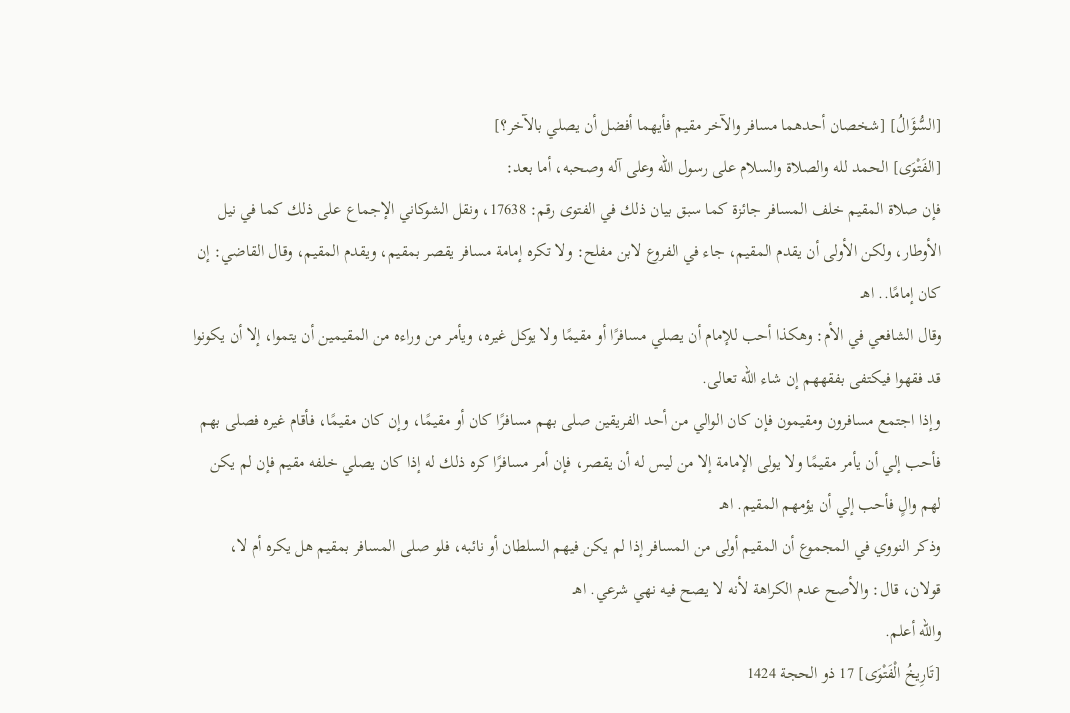[السُّؤَالُ] [شخصان أحدهما مسافر والآخر مقيم فأيهما أفضل أن يصلي بالآخر؟]
[الفَتْوَى] الحمد لله والصلاة والسلام على رسول الله وعلى آله وصحبه، أما بعد:
فإن صلاة المقيم خلف المسافر جائزة كما سبق بيان ذلك في الفتوى رقم: 17638، ونقل الشوكاني الإجماع على ذلك كما في نيل الأوطار، ولكن الأولى أن يقدم المقيم، جاء في الفروع لابن مفلح: ولا تكره إمامة مسافر يقصر بمقيم، ويقدم المقيم، وقال القاضي: إن كان إمامًا.. اهـ
وقال الشافعي في الأم: وهكذا أحب للإمام أن يصلي مسافرًا أو مقيمًا ولا يوكل غيره، ويأمر من وراءه من المقيمين أن يتموا، إلا أن يكونوا قد فقهوا فيكتفى بفقههم إن شاء الله تعالى.
وإذا اجتمع مسافرون ومقيمون فإن كان الوالي من أحد الفريقين صلى بهم مسافرًا كان أو مقيمًا، وإن كان مقيمًا، فأقام غيره فصلى بهم فأحب إلي أن يأمر مقيمًا ولا يولى الإمامة إلا من ليس له أن يقصر، فإن أمر مسافرًا كره ذلك له إذا كان يصلي خلفه مقيم فإن لم يكن لهم والٍ فأحب إلي أن يؤمهم المقيم. اهـ
وذكر النووي في المجموع أن المقيم أولى من المسافر إذا لم يكن فيهم السلطان أو نائبه، فلو صلى المسافر بمقيم هل يكره أم لا، قولان، قال: والأصح عدم الكراهة لأنه لا يصح فيه نهي شرعي. اهـ
والله أعلم.
[تَارِيخُ الْفَتْوَى] 17 ذو الحجة 1424